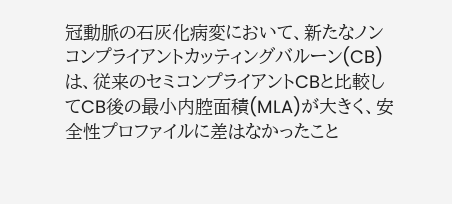冠動脈の石灰化病変において、新たなノンコンプライアントカッティングバルーン(CB)は、従来のセミコンプライアントCBと比較してCB後の最小内腔面積(MLA)が大きく、安全性プロファイルに差はなかったこと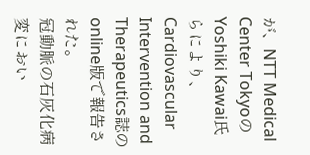が、NTT Medical Center TokyoのYoshiki Kawai氏らにより、Cardiovascular Intervention and Therapeutics誌のonline版で報告された。
冠動脈の石灰化病変におい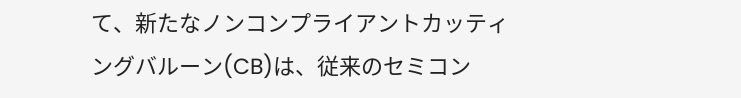て、新たなノンコンプライアントカッティングバルーン(CB)は、従来のセミコン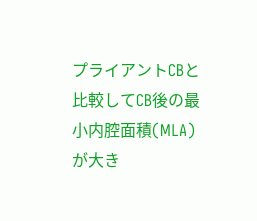プライアントCBと比較してCB後の最小内腔面積(MLA)が大き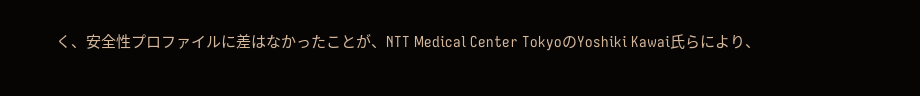く、安全性プロファイルに差はなかったことが、NTT Medical Center TokyoのYoshiki Kawai氏らにより、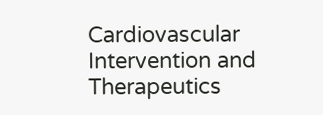Cardiovascular Intervention and Therapeutics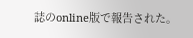誌のonline版で報告された。